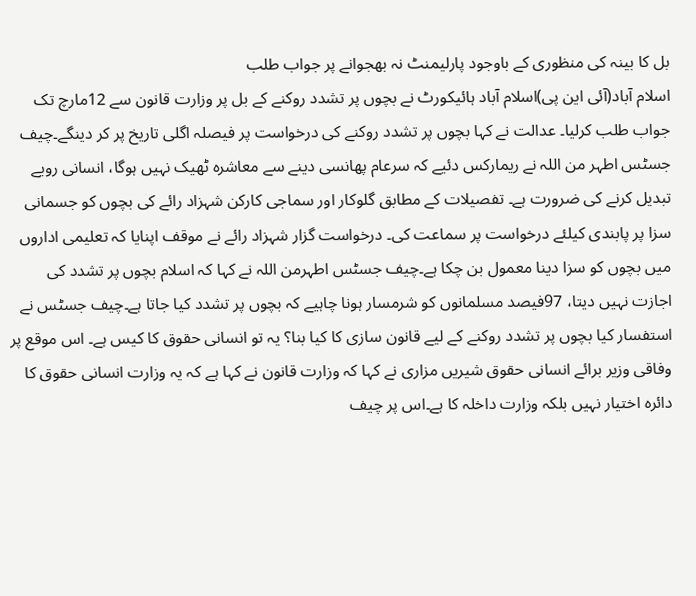بل کا بینہ کی منظوری کے باوجود پارلیمنٹ نہ بھجوانے پر جواب طلب
اسلام آباد(آئی این پی)اسلام آباد ہائیکورٹ نے بچوں پر تشدد روکنے کے بل پر وزارت قانون سے 12مارچ تک جواب طلب کرلیا۔ عدالت نے کہا بچوں پر تشدد روکنے کی درخواست پر فیصلہ اگلی تاریخ پر کر دینگے۔چیف جسٹس اطہر من اللہ نے ریمارکس دئیے کہ سرعام پھانسی دینے سے معاشرہ ٹھیک نہیں ہوگا، انسانی رویے تبدیل کرنے کی ضرورت ہے۔ تفصیلات کے مطابق گلوکار اور سماجی کارکن شہزاد رائے کی بچوں کو جسمانی سزا پر پابندی کیلئے درخواست پر سماعت کی۔ درخواست گزار شہزاد رائے نے موقف اپنایا کہ تعلیمی اداروں میں بچوں کو سزا دینا معمول بن چکا ہے۔چیف جسٹس اطہرمن اللہ نے کہا کہ اسلام بچوں پر تشدد کی اجازت نہیں دیتا، 97فیصد مسلمانوں کو شرمسار ہونا چاہیے کہ بچوں پر تشدد کیا جاتا ہے۔چیف جسٹس نے استفسار کیا بچوں پر تشدد روکنے کے لیے قانون سازی کا کیا بنا؟ یہ تو انسانی حقوق کا کیس ہے۔ اس موقع پر وفاقی وزیر برائے انسانی حقوق شیریں مزاری نے کہا کہ وزارت قانون نے کہا ہے کہ یہ وزارت انسانی حقوق کا دائرہ اختیار نہیں بلکہ وزارت داخلہ کا ہے۔اس پر چیف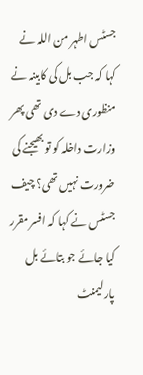جسٹس اطہر من اللہ نے کہا کہ جب بل کی کابینہ نے منظوری دے دی تھی پھر وزارت داخلہ کو تو بھیجنے کی ضرورت نہیں تھی؟ چیف جسٹس نے کہا کہ افسر مقرر کیا جائے جو بتائے بل پارلیمنٹ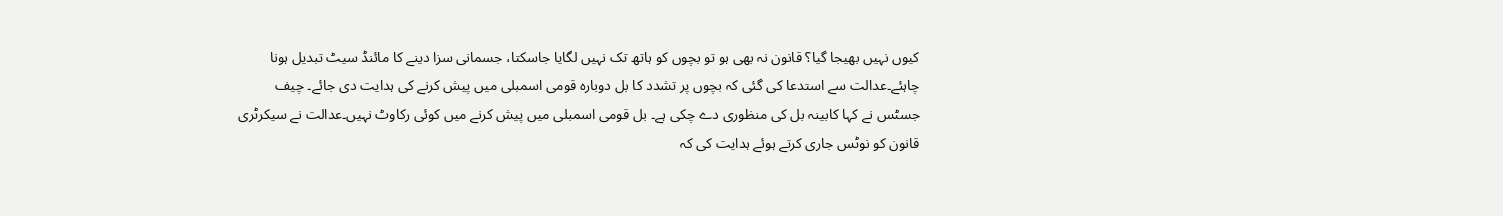کیوں نہیں بھیجا گیا؟ قانون نہ بھی ہو تو بچوں کو ہاتھ تک نہیں لگایا جاسکتا، جسمانی سزا دینے کا مائنڈ سیٹ تبدیل ہونا چاہئے۔عدالت سے استدعا کی گئی کہ بچوں پر تشدد کا بل دوبارہ قومی اسمبلی میں پیش کرنے کی ہدایت دی جائے۔ چیف جسٹس نے کہا کابینہ بل کی منظوری دے چکی ہے۔ بل قومی اسمبلی میں پیش کرنے میں کوئی رکاوٹ نہیں۔عدالت نے سیکرٹری قانون کو نوٹس جاری کرتے ہوئے ہدایت کی کہ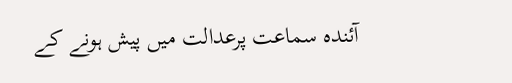آئندہ سماعت پرعدالت میں پیش ہونے کے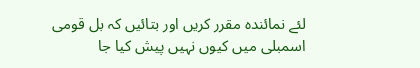لئے نمائندہ مقرر کریں اور بتائیں کہ بل قومی اسمبلی میں کیوں نہیں پیش کیا جا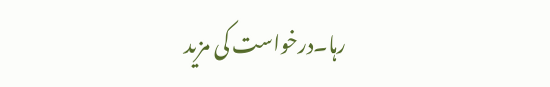رہا۔درخواست کی مزید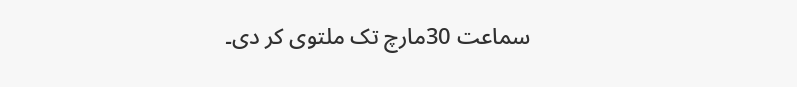سماعت 30مارچ تک ملتوی کر دی۔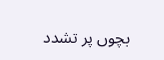بچوں پر تشدد